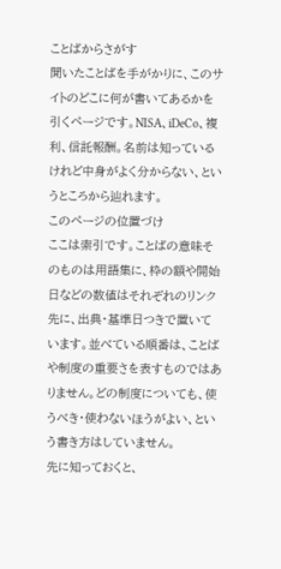ことばからさがす
聞いたことばを手がかりに、このサイトのどこに何が書いてあるかを引くページです。NISA、iDeCo、複利、信託報酬。名前は知っているけれど中身がよく分からない、というところから辿れます。
このページの位置づけ
ここは索引です。ことばの意味そのものは用語集に、枠の額や開始日などの数値はそれぞれのリンク先に、出典・基準日つきで置いています。並べている順番は、ことばや制度の重要さを表すものではありません。どの制度についても、使うべき・使わないほうがよい、という書き方はしていません。
先に知っておくと、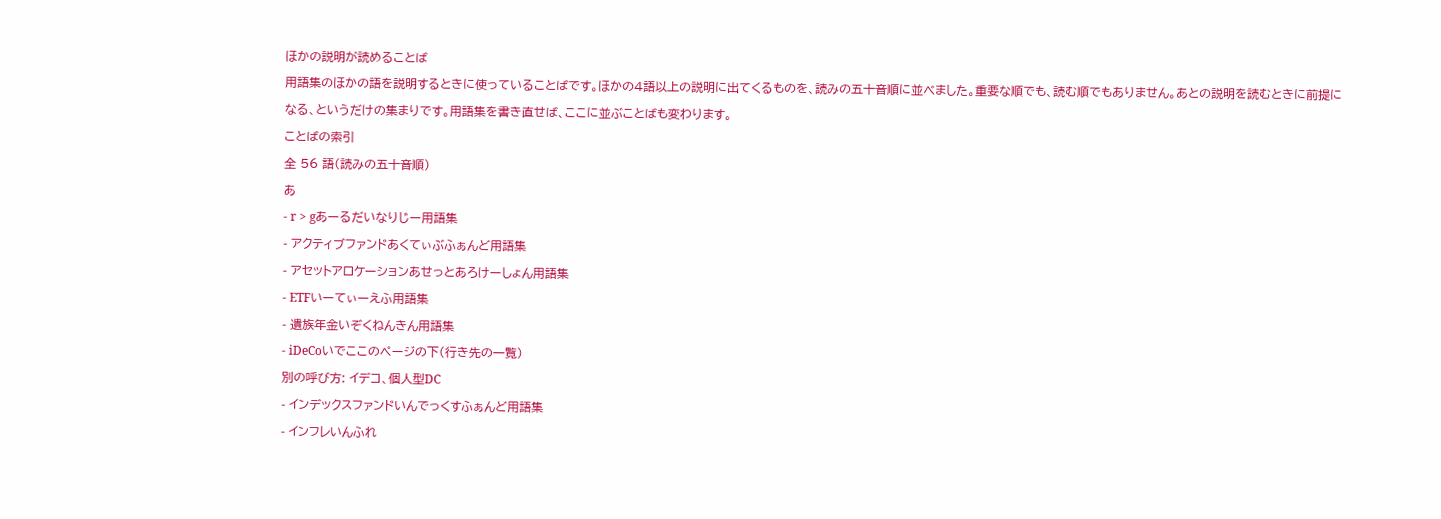ほかの説明が読めることば
用語集のほかの語を説明するときに使っていることばです。ほかの4語以上の説明に出てくるものを、読みの五十音順に並べました。重要な順でも、読む順でもありません。あとの説明を読むときに前提になる、というだけの集まりです。用語集を書き直せば、ここに並ぶことばも変わります。
ことばの索引
全 56 語(読みの五十音順)
あ
- r > gあーるだいなりじー用語集
- アクティブファンドあくてぃぶふぁんど用語集
- アセットアロケーションあせっとあろけーしょん用語集
- ETFいーてぃーえふ用語集
- 遺族年金いぞくねんきん用語集
- iDeCoいでここのページの下(行き先の一覧)
別の呼び方: イデコ、個人型DC
- インデックスファンドいんでっくすふぁんど用語集
- インフレいんふれ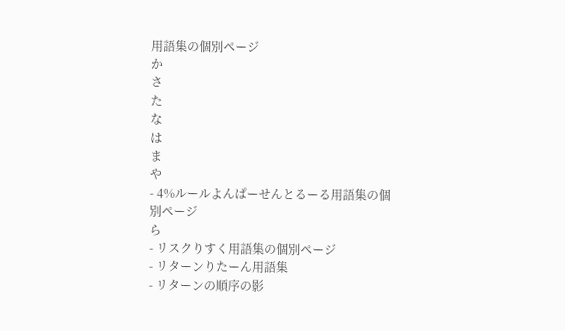用語集の個別ページ
か
さ
た
な
は
ま
や
- 4%ルールよんぱーせんとるーる用語集の個別ページ
ら
- リスクりすく用語集の個別ページ
- リターンりたーん用語集
- リターンの順序の影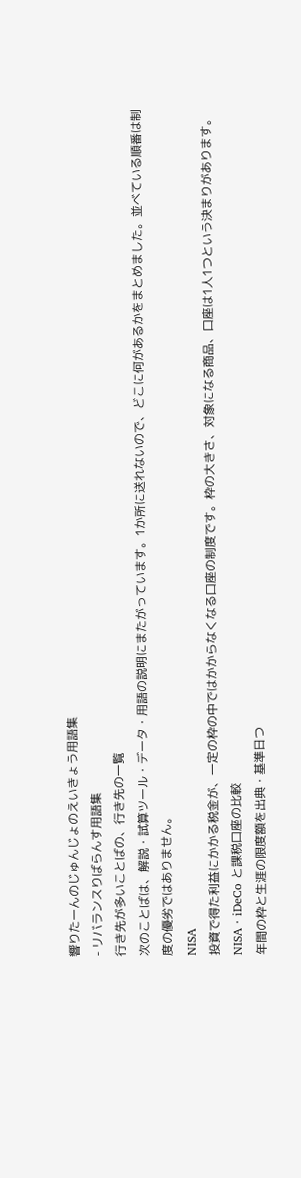響りたーんのじゅんじょのえいきょう用語集
- リバランスりばらんす用語集
行き先が多いことばの、行き先の一覧
次のことばは、解説・試算ツール・データ・用語の説明にまたがっています。1か所に送れないので、どこに何があるかをまとめました。並べている順番は制度の優劣ではありません。
NISA
投資で得た利益にかかる税金が、一定の枠の中ではかからなくなる口座の制度です。枠の大きさ、対象になる商品、口座は1人1つという決まりがあります。
NISA・iDeCo と課税口座の比較
年間の枠と生涯の限度額を出典・基準日つ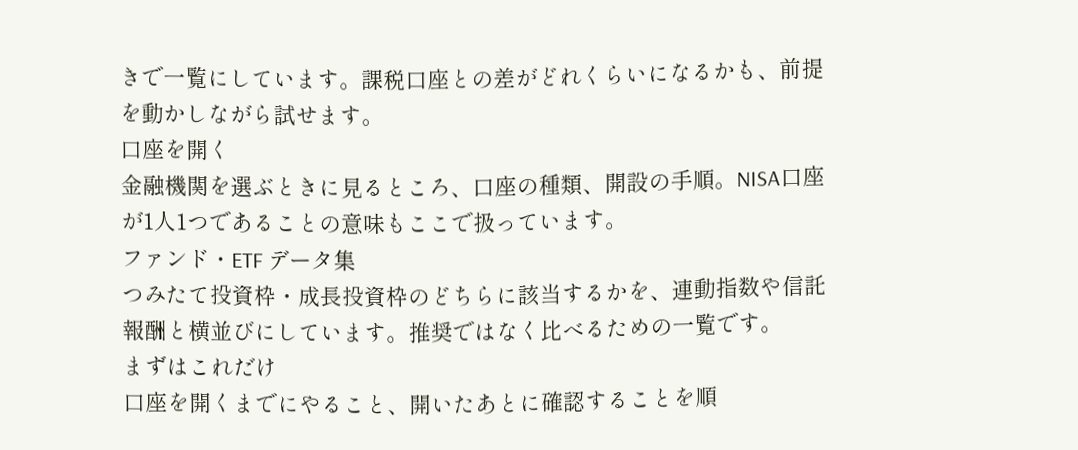きで一覧にしています。課税口座との差がどれくらいになるかも、前提を動かしながら試せます。
口座を開く
金融機関を選ぶときに見るところ、口座の種類、開設の手順。NISA口座が1人1つであることの意味もここで扱っています。
ファンド・ETF データ集
つみたて投資枠・成長投資枠のどちらに該当するかを、連動指数や信託報酬と横並びにしています。推奨ではなく比べるための一覧です。
まずはこれだけ
口座を開くまでにやること、開いたあとに確認することを順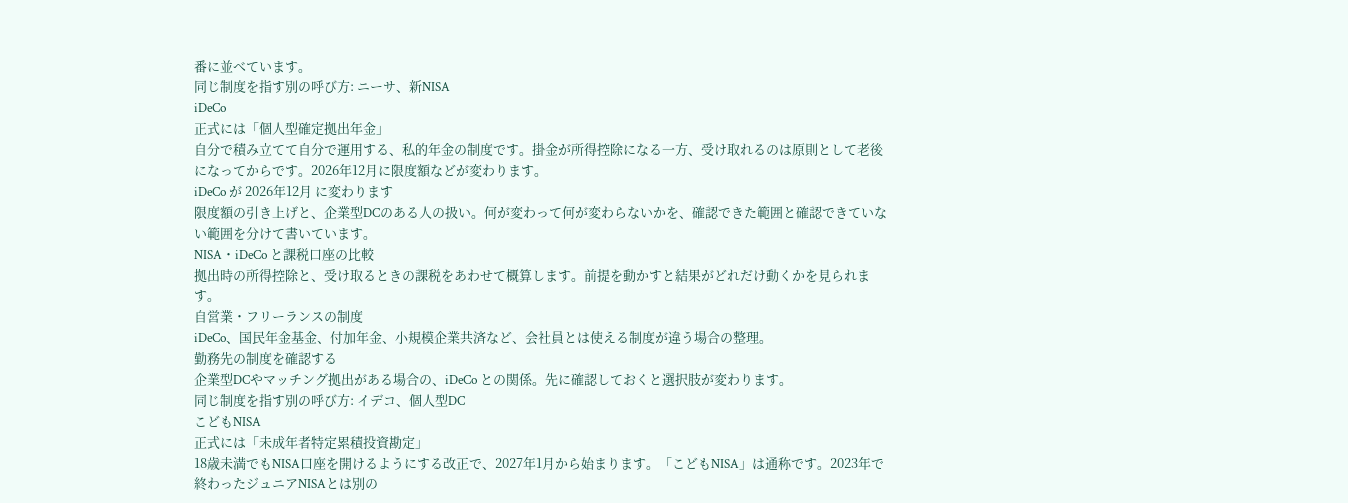番に並べています。
同じ制度を指す別の呼び方: ニーサ、新NISA
iDeCo
正式には「個人型確定拠出年金」
自分で積み立てて自分で運用する、私的年金の制度です。掛金が所得控除になる一方、受け取れるのは原則として老後になってからです。2026年12月に限度額などが変わります。
iDeCo が 2026年12月 に変わります
限度額の引き上げと、企業型DCのある人の扱い。何が変わって何が変わらないかを、確認できた範囲と確認できていない範囲を分けて書いています。
NISA・iDeCo と課税口座の比較
拠出時の所得控除と、受け取るときの課税をあわせて概算します。前提を動かすと結果がどれだけ動くかを見られます。
自営業・フリーランスの制度
iDeCo、国民年金基金、付加年金、小規模企業共済など、会社員とは使える制度が違う場合の整理。
勤務先の制度を確認する
企業型DCやマッチング拠出がある場合の、iDeCo との関係。先に確認しておくと選択肢が変わります。
同じ制度を指す別の呼び方: イデコ、個人型DC
こどもNISA
正式には「未成年者特定累積投資勘定」
18歳未満でもNISA口座を開けるようにする改正で、2027年1月から始まります。「こどもNISA」は通称です。2023年で終わったジュニアNISAとは別の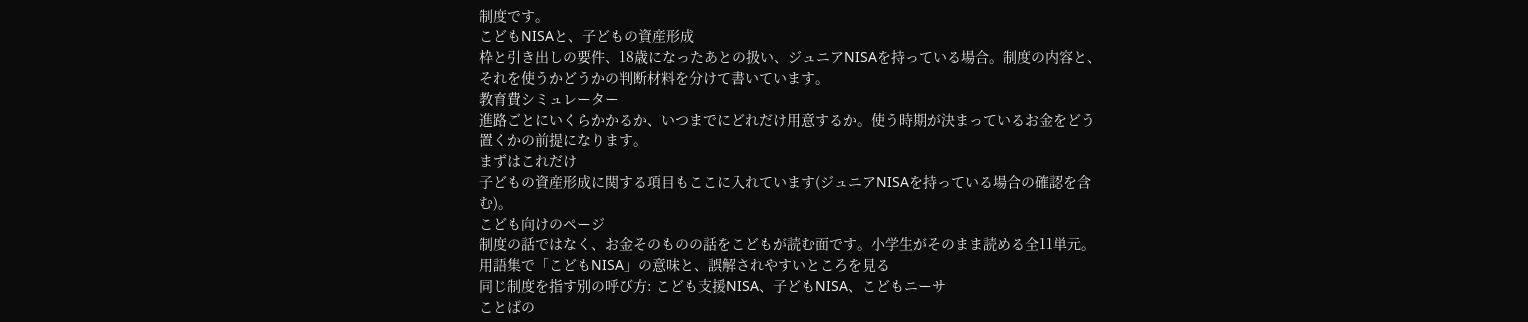制度です。
こどもNISAと、子どもの資産形成
枠と引き出しの要件、18歳になったあとの扱い、ジュニアNISAを持っている場合。制度の内容と、それを使うかどうかの判断材料を分けて書いています。
教育費シミュレーター
進路ごとにいくらかかるか、いつまでにどれだけ用意するか。使う時期が決まっているお金をどう置くかの前提になります。
まずはこれだけ
子どもの資産形成に関する項目もここに入れています(ジュニアNISAを持っている場合の確認を含む)。
こども向けのページ
制度の話ではなく、お金そのものの話をこどもが読む面です。小学生がそのまま読める全11単元。
用語集で「こどもNISA」の意味と、誤解されやすいところを見る
同じ制度を指す別の呼び方: こども支援NISA、子どもNISA、こどもニーサ
ことばの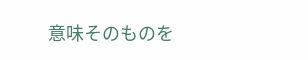意味そのものを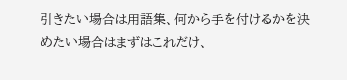引きたい場合は用語集、何から手を付けるかを決めたい場合はまずはこれだけ、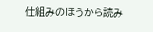仕組みのほうから読み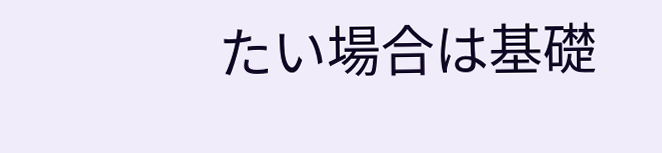たい場合は基礎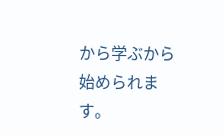から学ぶから始められます。